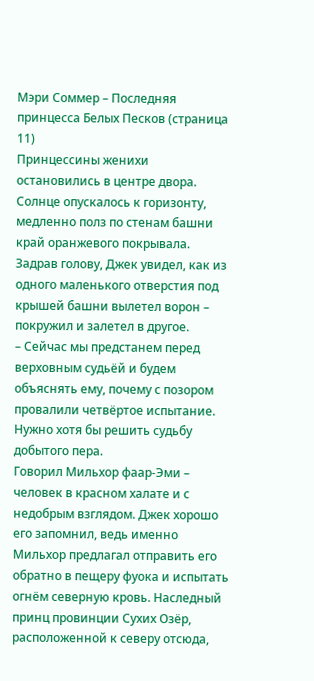Мэри Соммер – Последняя принцесса Белых Песков (страница 11)
Принцессины женихи остановились в центре двора. Солнце опускалось к горизонту, медленно полз по стенам башни край оранжевого покрывала. Задрав голову, Джек увидел, как из одного маленького отверстия под крышей башни вылетел ворон – покружил и залетел в другое.
– Сейчас мы предстанем перед верховным судьёй и будем объяснять ему, почему с позором провалили четвёртое испытание. Нужно хотя бы решить судьбу добытого пера.
Говорил Мильхор фаар-Эми – человек в красном халате и с недобрым взглядом. Джек хорошо его запомнил, ведь именно Мильхор предлагал отправить его обратно в пещеру фуока и испытать огнём северную кровь. Наследный принц провинции Сухих Озёр, расположенной к северу отсюда,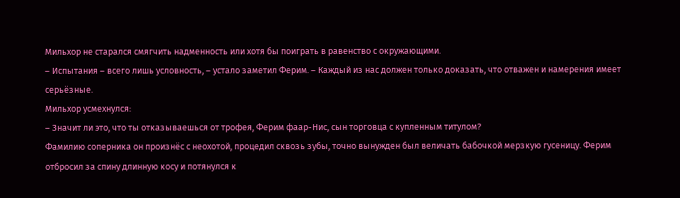Мильхор не старался смягчить надменность или хотя бы поиграть в равенство с окружающими.
– Испытания – всего лишь условность, – устало заметил Ферим. – Каждый из нас должен только доказать, что отважен и намерения имеет серьёзные.
Мильхор усмехнулся:
– Значит ли это, что ты отказываешься от трофея, Ферим фаар-Нис, сын торговца с купленным титулом?
Фамилию соперника он произнёс с неохотой, процедил сквозь зубы, точно вынужден был величать бабочкой мерзкую гусеницу. Ферим отбросил за спину длинную косу и потянулся к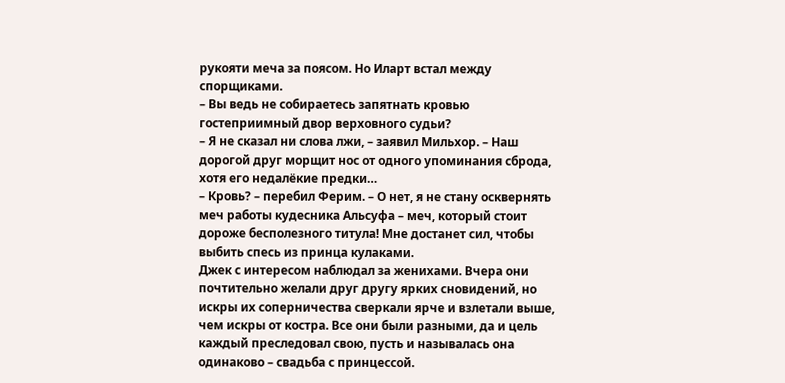рукояти меча за поясом. Но Иларт встал между спорщиками.
– Вы ведь не собираетесь запятнать кровью гостеприимный двор верховного судьи?
– Я не сказал ни слова лжи, – заявил Мильхор. – Наш дорогой друг морщит нос от одного упоминания сброда, хотя его недалёкие предки…
– Кровь? – перебил Ферим. – О нет, я не стану осквернять меч работы кудесника Альсуфа – меч, который стоит дороже бесполезного титула! Мне достанет сил, чтобы выбить спесь из принца кулаками.
Джек с интересом наблюдал за женихами. Вчера они почтительно желали друг другу ярких сновидений, но искры их соперничества сверкали ярче и взлетали выше, чем искры от костра. Все они были разными, да и цель каждый преследовал свою, пусть и называлась она одинаково – свадьба с принцессой.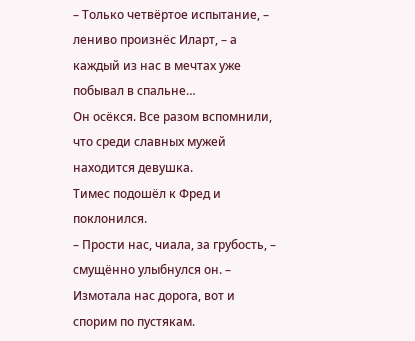– Только четвёртое испытание, – лениво произнёс Иларт, – а каждый из нас в мечтах уже побывал в спальне…
Он осёкся. Все разом вспомнили, что среди славных мужей находится девушка.
Тимес подошёл к Фред и поклонился.
– Прости нас, чиала, за грубость, – смущённо улыбнулся он. – Измотала нас дорога, вот и спорим по пустякам.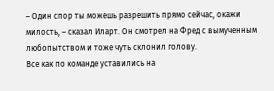– Один спор ты можешь разрешить прямо сейчас, окажи милость, – сказал Иларт. Он смотрел на Фред с вымученным любопытством и тоже чуть склонил голову.
Все как по команде уставились на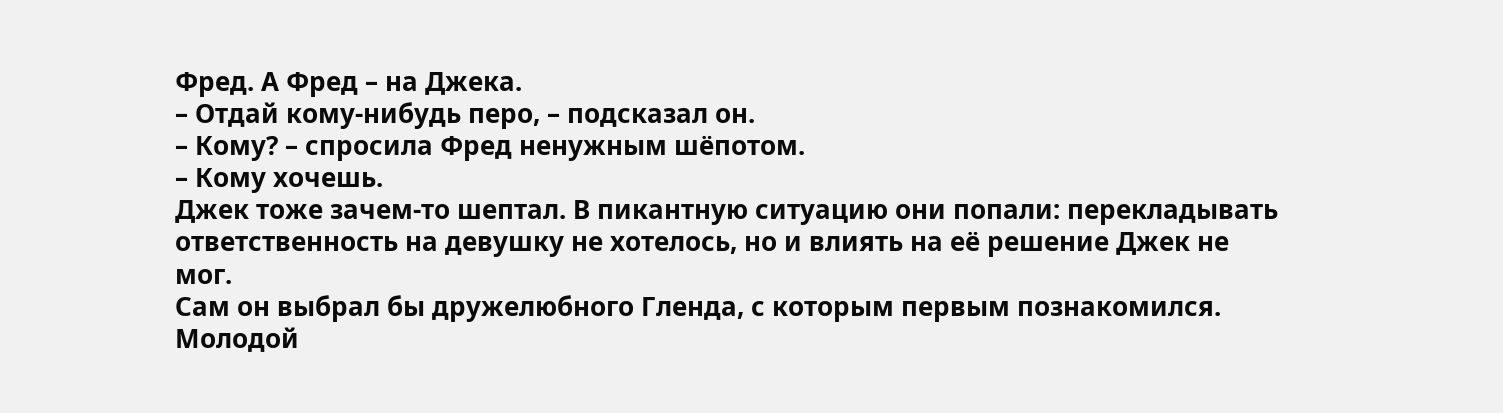Фред. А Фред – на Джека.
– Отдай кому-нибудь перо, – подсказал он.
– Кому? – спросила Фред ненужным шёпотом.
– Кому хочешь.
Джек тоже зачем-то шептал. В пикантную ситуацию они попали: перекладывать ответственность на девушку не хотелось, но и влиять на её решение Джек не мог.
Сам он выбрал бы дружелюбного Гленда, с которым первым познакомился. Молодой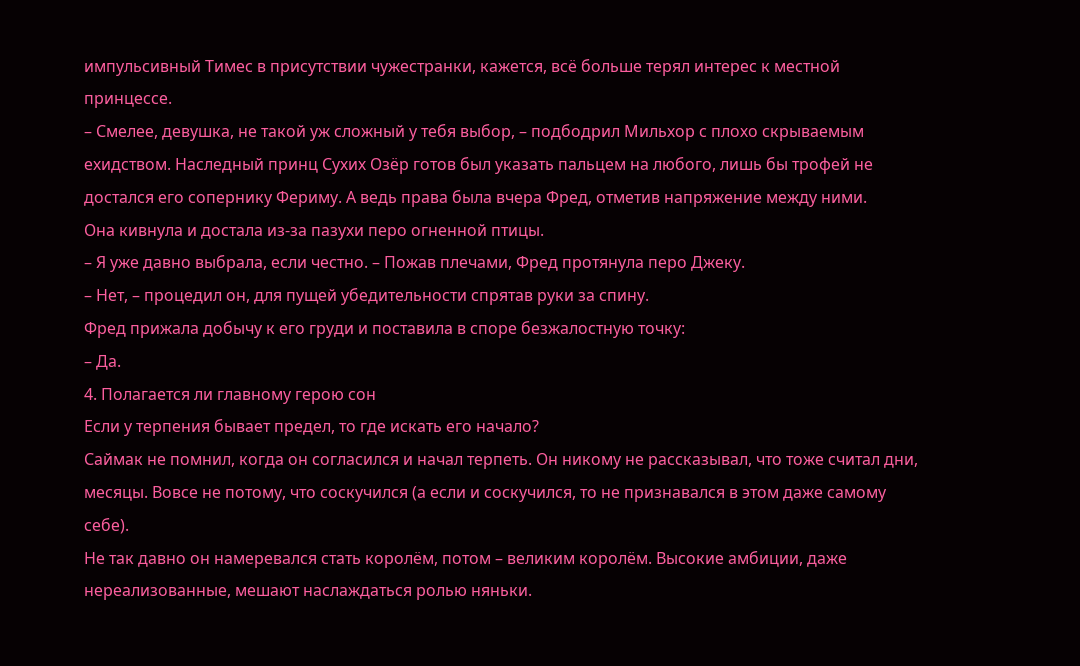импульсивный Тимес в присутствии чужестранки, кажется, всё больше терял интерес к местной принцессе.
– Смелее, девушка, не такой уж сложный у тебя выбор, – подбодрил Мильхор с плохо скрываемым ехидством. Наследный принц Сухих Озёр готов был указать пальцем на любого, лишь бы трофей не достался его сопернику Фериму. А ведь права была вчера Фред, отметив напряжение между ними.
Она кивнула и достала из-за пазухи перо огненной птицы.
– Я уже давно выбрала, если честно. – Пожав плечами, Фред протянула перо Джеку.
– Нет, – процедил он, для пущей убедительности спрятав руки за спину.
Фред прижала добычу к его груди и поставила в споре безжалостную точку:
– Да.
4. Полагается ли главному герою сон
Если у терпения бывает предел, то где искать его начало?
Саймак не помнил, когда он согласился и начал терпеть. Он никому не рассказывал, что тоже считал дни, месяцы. Вовсе не потому, что соскучился (а если и соскучился, то не признавался в этом даже самому себе).
Не так давно он намеревался стать королём, потом – великим королём. Высокие амбиции, даже нереализованные, мешают наслаждаться ролью няньки.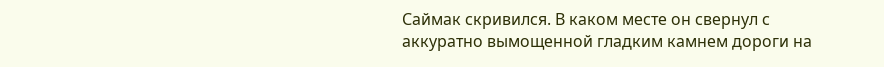Саймак скривился. В каком месте он свернул с аккуратно вымощенной гладким камнем дороги на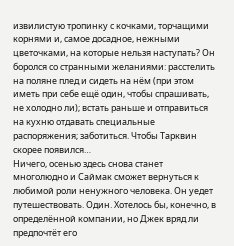извилистую тропинку с кочками, торчащими корнями и, самое досадное, нежными цветочками, на которые нельзя наступать? Он боролся со странными желаниями: расстелить на поляне плед и сидеть на нём (при этом иметь при себе ещё один, чтобы спрашивать, не холодно ли); встать раньше и отправиться на кухню отдавать специальные распоряжения; заботиться. Чтобы Тарквин скорее появился…
Ничего, осенью здесь снова станет многолюдно и Саймак сможет вернуться к любимой роли ненужного человека. Он уедет путешествовать. Один. Хотелось бы, конечно, в определённой компании, но Джек вряд ли предпочтёт его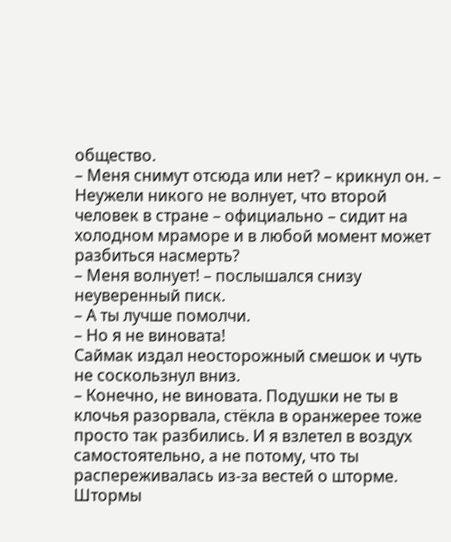общество.
– Меня снимут отсюда или нет? – крикнул он. – Неужели никого не волнует, что второй человек в стране – официально – сидит на холодном мраморе и в любой момент может разбиться насмерть?
– Меня волнует! – послышался снизу неуверенный писк.
– А ты лучше помолчи.
– Но я не виновата!
Саймак издал неосторожный смешок и чуть не соскользнул вниз.
– Конечно, не виновата. Подушки не ты в клочья разорвала, стёкла в оранжерее тоже просто так разбились. И я взлетел в воздух самостоятельно, а не потому, что ты распереживалась из-за вестей о шторме. Штормы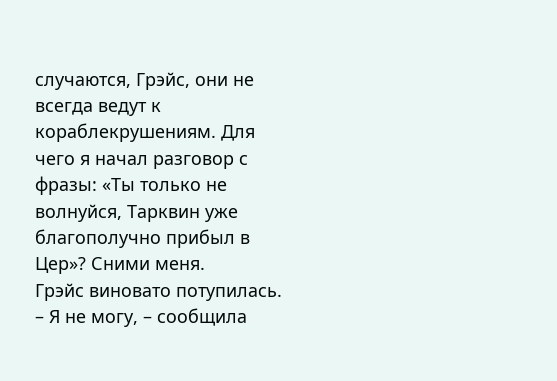случаются, Грэйс, они не всегда ведут к кораблекрушениям. Для чего я начал разговор с фразы: «Ты только не волнуйся, Тарквин уже благополучно прибыл в Цер»? Сними меня.
Грэйс виновато потупилась.
– Я не могу, – сообщила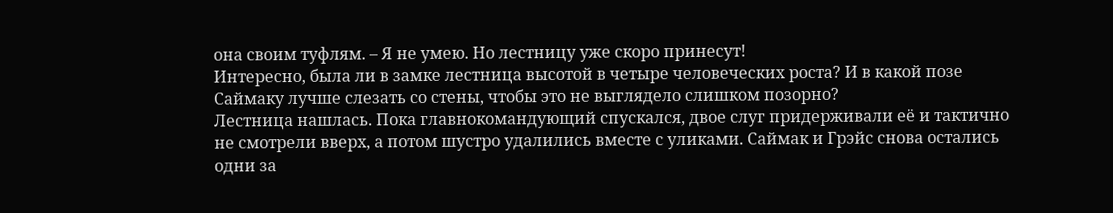она своим туфлям. – Я не умею. Но лестницу уже скоро принесут!
Интересно, была ли в замке лестница высотой в четыре человеческих роста? И в какой позе Саймаку лучше слезать со стены, чтобы это не выглядело слишком позорно?
Лестница нашлась. Пока главнокомандующий спускался, двое слуг придерживали её и тактично не смотрели вверх, а потом шустро удалились вместе с уликами. Саймак и Грэйс снова остались одни за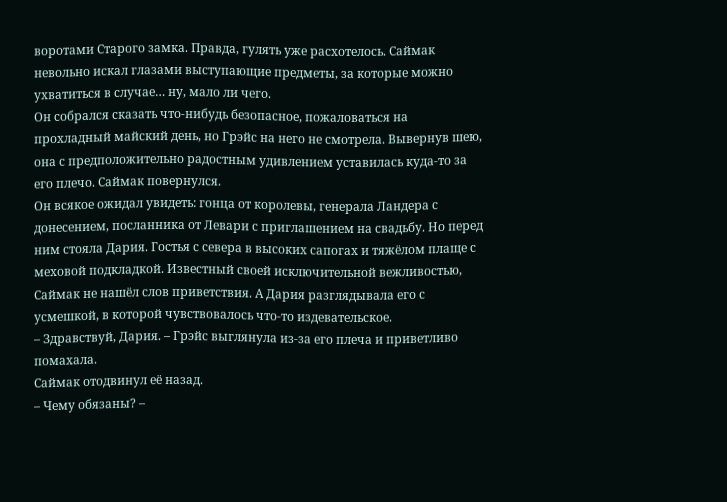воротами Старого замка. Правда, гулять уже расхотелось. Саймак невольно искал глазами выступающие предметы, за которые можно ухватиться в случае… ну, мало ли чего.
Он собрался сказать что-нибудь безопасное, пожаловаться на прохладный майский день, но Грэйс на него не смотрела. Вывернув шею, она с предположительно радостным удивлением уставилась куда-то за его плечо. Саймак повернулся.
Он всякое ожидал увидеть: гонца от королевы, генерала Ландера с донесением, посланника от Левари с приглашением на свадьбу. Но перед ним стояла Дария. Гостья с севера в высоких сапогах и тяжёлом плаще с меховой подкладкой. Известный своей исключительной вежливостью, Саймак не нашёл слов приветствия. А Дария разглядывала его с усмешкой, в которой чувствовалось что-то издевательское.
– Здравствуй, Дария. – Грэйс выглянула из-за его плеча и приветливо помахала.
Саймак отодвинул её назад.
– Чему обязаны? –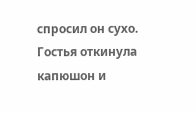спросил он сухо.
Гостья откинула капюшон и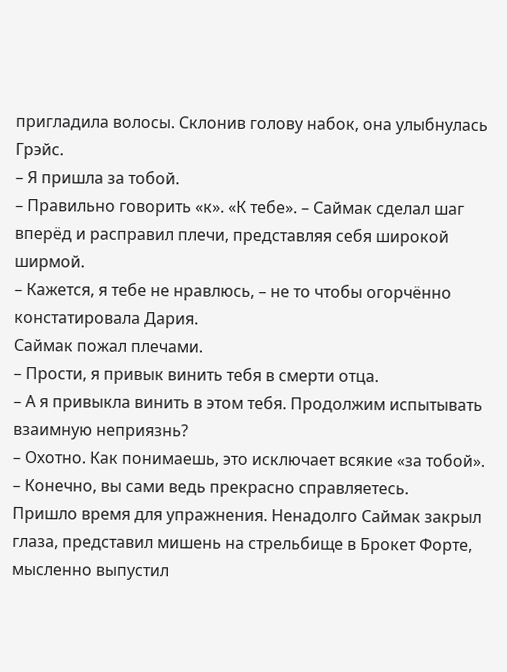пригладила волосы. Склонив голову набок, она улыбнулась Грэйс.
– Я пришла за тобой.
– Правильно говорить «к». «К тебе». – Саймак сделал шаг вперёд и расправил плечи, представляя себя широкой ширмой.
– Кажется, я тебе не нравлюсь, – не то чтобы огорчённо констатировала Дария.
Саймак пожал плечами.
– Прости, я привык винить тебя в смерти отца.
– А я привыкла винить в этом тебя. Продолжим испытывать взаимную неприязнь?
– Охотно. Как понимаешь, это исключает всякие «за тобой».
– Конечно, вы сами ведь прекрасно справляетесь.
Пришло время для упражнения. Ненадолго Саймак закрыл глаза, представил мишень на стрельбище в Брокет Форте, мысленно выпустил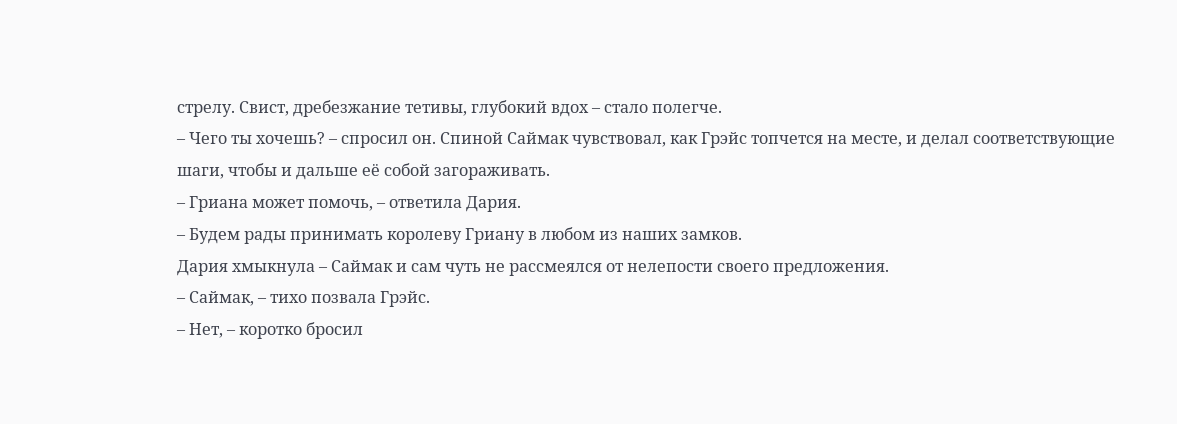стрелу. Свист, дребезжание тетивы, глубокий вдох – стало полегче.
– Чего ты хочешь? – спросил он. Спиной Саймак чувствовал, как Грэйс топчется на месте, и делал соответствующие шаги, чтобы и дальше её собой загораживать.
– Гриана может помочь, – ответила Дария.
– Будем рады принимать королеву Гриану в любом из наших замков.
Дария хмыкнула – Саймак и сам чуть не рассмеялся от нелепости своего предложения.
– Саймак, – тихо позвала Грэйс.
– Нет, – коротко бросил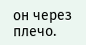он через плечо.